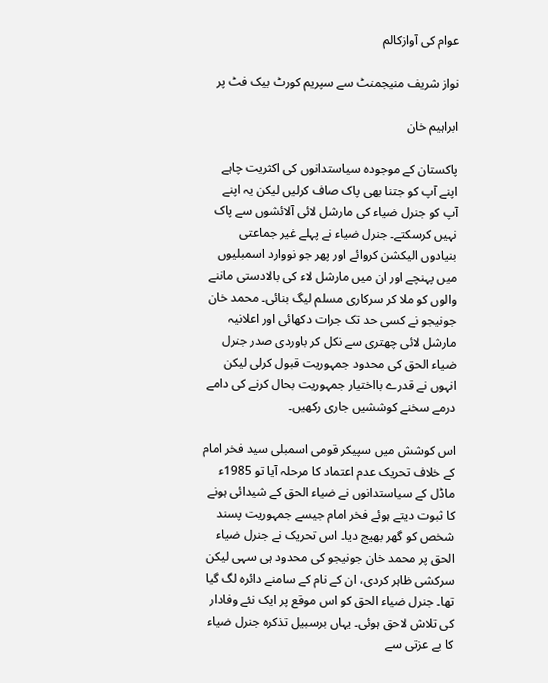عوام کی آوازکالم

نواز شریف منیجمنٹ سے سپریم کورٹ بیک فٹ پر

ابراہیم خان

پاکستان کے موجودہ سیاستدانوں کی اکثریت چاہے اپنے آپ کو جتنا بھی پاک صاف کرلیں لیکن یہ اپنے آپ کو جنرل ضیاء کی مارشل لائی آلائشوں سے پاک نہیں کرسکتے۔ جنرل ضیاء نے پہلے غیر جماعتی بنیادوں الیکشن کروائے اور پھر جو نووارد اسمبلیوں میں پہنچے اور ان میں مارشل لاء کی بالادستی ماننے والوں کو ملا کر سرکاری مسلم لیگ بنائی۔ محمد خان جونیجو نے کسی حد تک جرات دکھائی اور اعلانیہ مارشل لائی چھتری سے نکل کر باوردی صدر جنرل ضیاء الحق کی محدود جمہوریت قبول کرلی لیکن انہوں نے قدرے بااختیار جمہوریت بحال کرنے کی دامے درمے سخنے کوششیں جاری رکھیں۔

اس کوشش میں سپیکر قومی اسمبلی سید فخر امام کے خلاف تحریک عدم اعتماد کا مرحلہ آیا تو 1985ء ماڈل کے سیاستدانوں نے ضیاء الحق کے شیدائی ہونے کا ثبوت دیتے ہوئے فخر امام جیسے جمہوریت پسند شخص کو گھر بھیج دیا۔ اس تحریک نے جنرل ضیاء الحق پر محمد خان جونیجو کی محدود ہی سہی لیکن سرکشی ظاہر کردی، ان کے نام کے سامنے دائرہ لگ گیا تھا۔ جنرل ضیاء الحق کو اس موقع پر ایک نئے وفادار کی تلاش لاحق ہوئی۔ یہاں برسبیل تذکرہ جنرل ضیاء کا بے عزتی سے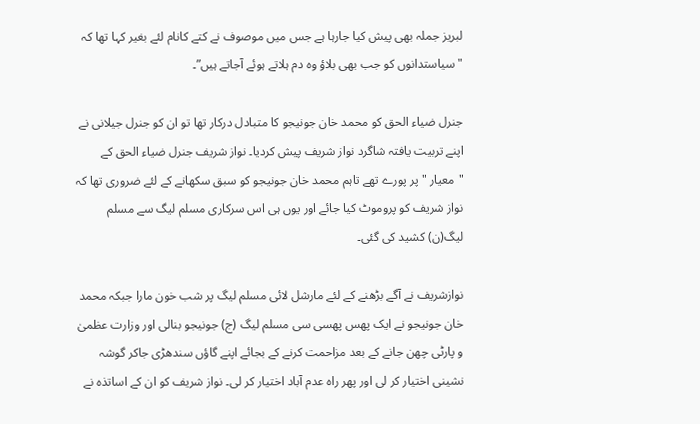لبریز جملہ بھی پیش کیا جارہا ہے جس میں موصوف نے کتے کانام لئے بغیر کہا تھا کہ "سیاستدانوں کو جب بھی بلاؤ وہ دم ہلاتے ہوئے آجاتے ہیں”۔

جنرل ضیاء الحق کو محمد خان جونیجو کا متبادل درکار تھا تو ان کو جنرل جیلانی نے اپنے تربیت یافتہ شاگرد نواز شریف پیش کردیا۔ نواز شریف جنرل ضیاء الحق کے "معیار "پر پورے تھے تاہم محمد خان جونیجو کو سبق سکھانے کے لئے ضروری تھا کہ نواز شریف کو پروموٹ کیا جائے اور یوں ہی اس سرکاری مسلم لیگ سے مسلم لیگ(ن) کشید کی گئی۔

نوازشریف نے آگے بڑھنے کے لئے مارشل لائی مسلم لیگ پر شب خون مارا جبکہ محمد خان جونیجو نے ایک پھس پھسی سی مسلم لیگ (ج) جونیجو بنالی اور وزارت عظمیٰ و پارٹی چھن جانے کے بعد مزاحمت کرنے کے بجائے اپنے گاؤں سندھڑی جاکر گوشہ نشینی اختیار کر لی اور پھر راہ عدم آباد اختیار کر لی۔ نواز شریف کو ان کے اساتذہ نے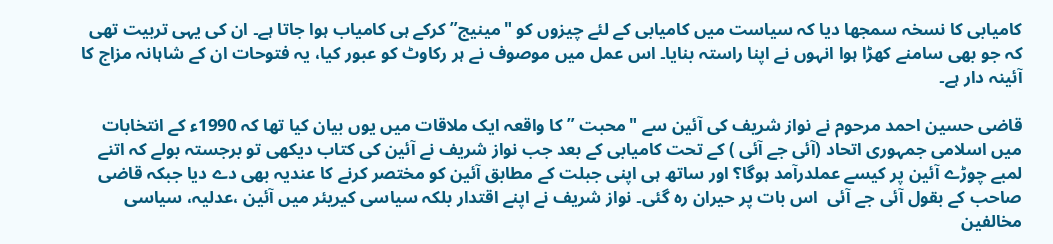کامیابی کا نسخہ سمجھا دیا کہ سیاست میں کامیابی کے لئے چیزوں کو "مینیج” کرکے ہی کامیاب ہوا جاتا ہے۔ ان کی یہی تربیت تھی کہ جو بھی سامنے کھڑا ہوا انہوں نے اپنا راستہ بنایا۔ اس عمل میں موصوف نے ہر رکاوٹ کو عبور کیا، یہ فتوحات ان کے شاہانہ مزاج کا آئینہ دار ہے۔

قاضی حسین احمد مرحوم نے نواز شریف کی آئین سے "محبت ” کا واقعہ ایک ملاقات میں یوں بیان کیا تھا کہ 1990ء کے انتخابات میں اسلامی جمہوری اتحاد (آئی جے آئی ) کے تحت کامیابی کے بعد جب نواز شریف نے آئین کی کتاب دیکھی تو برجستہ بولے کہ اتنے لمبے چوڑے آئین پر کیسے عملدرآمد ہوگا؟ اور ساتھ ہی اپنی جبلت کے مطابق آئین کو مختصر کرنے کا عندیہ بھی دے دیا جبکہ قاضی صاحب کے بقول آئی جے آئی  اس بات پر حیران رہ گئی۔ نواز شریف نے اپنے اقتدار بلکہ سیاسی کیریئر میں آئین ،عدلیہ، سیاسی مخالفین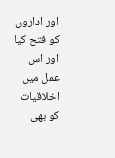اور اداروں کو فتح کیا اور اس عمل میں اخلاقیات کو بھی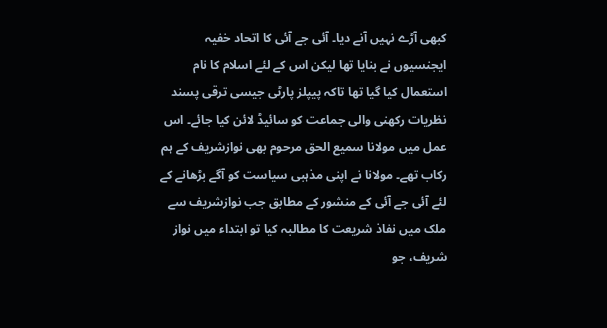کبھی آڑے نہیں آنے دیا۔ آئی جے آئی کا اتحاد خفیہ ایجنسیوں نے بنایا تھا لیکن اس کے لئے اسلام کا نام استعمال کیا گیا تھا تاکہ پیپلز پارٹی جیسی ترقی پسند نظریات رکھنی والی جماعت کو سائیڈ لائن کیا جائے۔ اس عمل میں مولانا سمیع الحق مرحوم بھی نوازشریف کے ہم رکاب تھے۔ مولانا نے اپنی مذہبی سیاست کو آگے بڑھانے کے لئے آئی جے آئی کے منشور کے مطابق جب نوازشریف سے ملک میں نفاذ شریعت کا مطالبہ کیا تو ابتداء میں نواز شریف، جو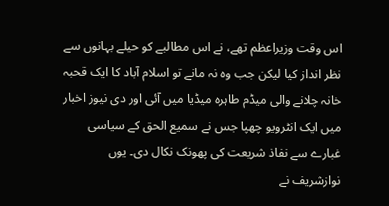اس وقت وزیراعظم تھے، نے اس مطالبے کو حیلے بہانوں سے نظر انداز کیا لیکن جب وہ نہ مانے تو اسلام آباد کا ایک قحبہ خانہ چلانے والی میڈم طاہرہ میڈیا میں آئی اور دی نیوز اخبار میں ایک انٹرویو چھپا جس نے سمیع الحق کے سیاسی غبارے سے نفاذ شریعت کی پھونک نکال دی۔ یوں نوازشریف نے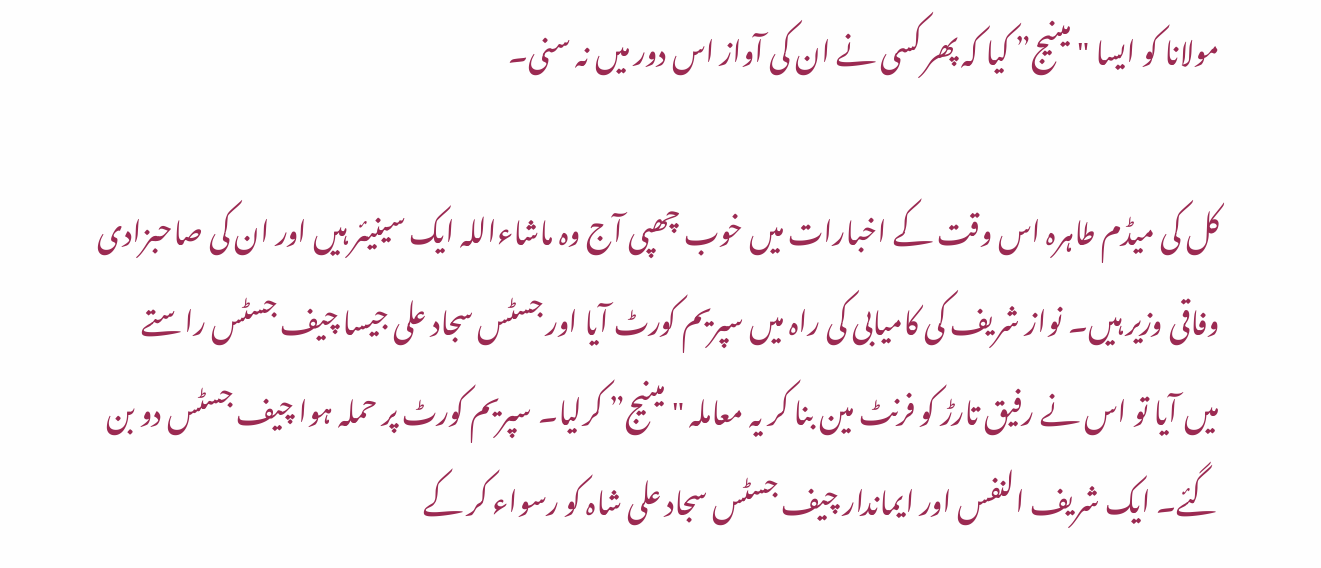مولانا کو ایسا "مینیج” کیا کہ پھر کسی نے ان کی آواز اس دور میں نہ سنی۔

کل کی میڈم طاہرہ اس وقت کے اخبارات میں خوب چھپی آج وہ ماشاءاللہ ایک سینیئر ہیں اور ان کی صاحبزادی وفاقی وزیر ہیں۔ نواز شریف کی کامیابی کی راہ میں سپریم کورٹ آیا اور جسٹس سجاد علی جیسا چیف جسٹس راستے میں آیا تو اس نے رفیق تارڑ کو فرنٹ مین بنا کر یہ معاملہ "مینیج” کرلیا۔ سپریم کورٹ پر حملہ ہوا چیف جسٹس دو بن گئے۔ ایک شریف النفس اور ایماندار چیف جسٹس سجاد علی شاہ کو رسواء کر کے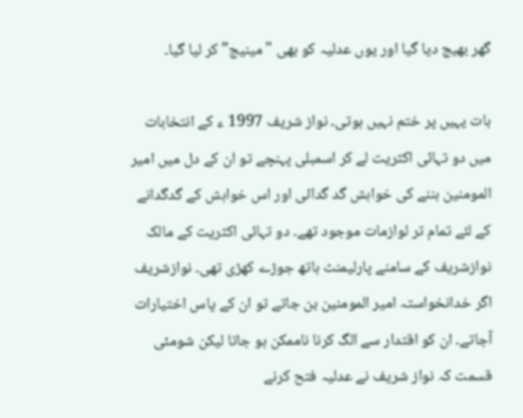گھر بھیج دیا گیا اور یوں عدلیہ کو بھی "مینیج” کر لیا گیا۔

بات یہیں پر ختم نہیں ہوتی۔ نواز شریف 1997 ء کے انتخابات میں دو تہائی اکثریت لے کر اسمبلی پہنچے تو ان کے دل میں امیر المومنین بننے کی خواہش گد گدائی اور اس خواہش کے گدگدانے کے لئے تمام تر لوازمات موجود تھے۔ دو تہائی اکثریت کے مالک نوازشریف کے سامنے پارلیمنٹ ہاتھ جوڑے کھڑی تھی۔ نوازشریف اگر خدانخواستہ امیر المومنین بن جاتے تو ان کے پاس اختیارات آجاتے۔ ان کو اقتدار سے الگ کرنا ناممکن ہو جاتا لیکن شومئی قسمت کہ نواز شریف نے عدلیہ فتح کرنے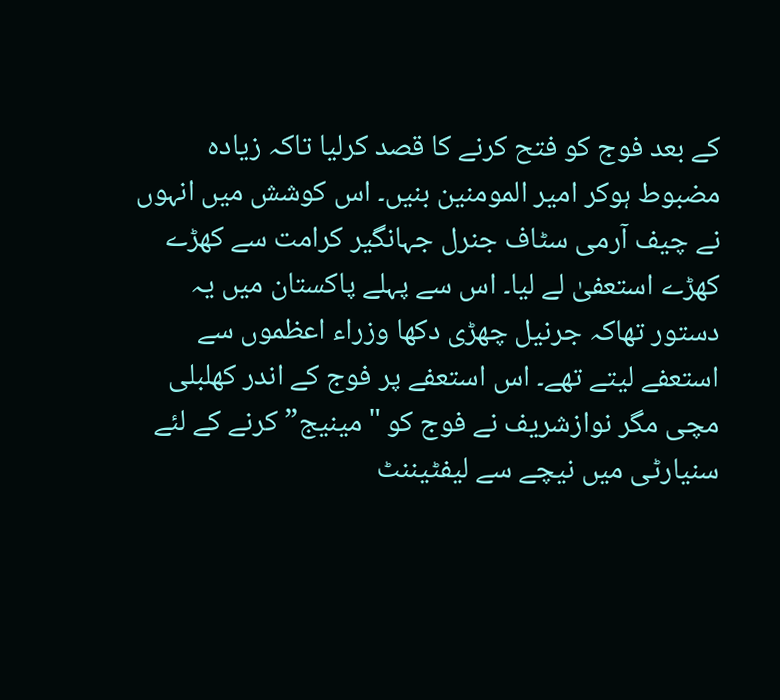کے بعد فوج کو فتح کرنے کا قصد کرلیا تاکہ زیادہ مضبوط ہوکر امیر المومنین بنیں۔ اس کوشش میں انہوں نے چیف آرمی سٹاف جنرل جہانگیر کرامت سے کھڑے کھڑے استعفیٰ لے لیا۔ اس سے پہلے پاکستان میں یہ دستور تھاکہ جرنیل چھڑی دکھا وزراء اعظموں سے استعفے لیتے تھے۔ اس استعفے پر فوج کے اندر کھلبلی مچی مگر نوازشریف نے فوج کو "مینیج” کرنے کے لئے سنیارٹی میں نیچے سے لیفٹیننٹ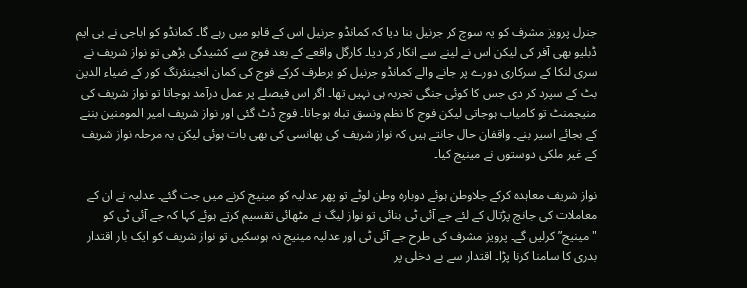جنرل پرویز مشرف کو یہ سوچ کر جرنیل بنا دیا کہ کمانڈو جرنیل اس کے قابو میں رہے گا۔ کمانڈو کو اباجی نے بی ایم ڈبلیو بھی آفر کی لیکن اس نے لینے سے انکار کر دیا۔ کارگل واقعے کے بعد فوج سے کشیدگی بڑھی تو نواز شریف نے سری لنکا کے سرکاری دورے پر جانے والے کمانڈو جرنیل کو برطرف کرکے فوج کی کمان انجینئرنگ کور کے ضیاء الدین بٹ کے سپرد کر دی جس کا کوئی جنگی تجربہ ہی نہیں تھا۔ اگر اس فیصلے پر عمل درآمد ہوجاتا تو نواز شریف کی منیجمنٹ تو کامیاب ہوجاتی لیکن فوج کا نظم ونسق تباہ ہوجاتا۔ فوج ڈٹ گئی اور نواز شریف امیر المومنین بننے کے بجائے اسیر بنے۔ واقفان حال جانتے ہیں کہ نواز شریف کی پھانسی کی بھی بات ہوئی لیکن یہ مرحلہ نواز شریف کے غیر ملکی دوستوں نے مینیج کیا۔

نواز شریف معاہدہ کرکے جلاوطن ہوئے دوبارہ وطن لوٹے تو پھر عدلیہ کو مینیج کرنے میں جت گئے۔ عدلیہ نے ان کے معاملات کی جانچ پڑتال کے لئے جے آئی ٹی بنائی تو نواز لیگ نے مٹھائی تقسیم کرتے ہوئے کہا کہ جے آئی ٹی کو "مینیج” کرلیں گے۔ پرویز مشرف کی طرح جے آئی ٹی اور عدلیہ مینیج نہ ہوسکیں تو نواز شریف کو ایک بار اقتدار بدری کا سامنا کرنا پڑا۔ اقتدار سے بے دخلی پر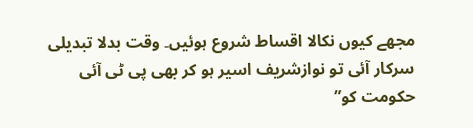مجھے کیوں نکالا اقساط شروع ہوئیں۔ وقت بدلا تبدیلی سرکار آئی تو نوازشریف اسیر ہو کر بھی پی ٹی آئی حکومت کو”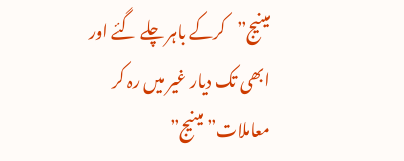مینیج”کرکے باہر چلے گئے اور ابھی تک دیار غیر میں رہ کر معاملات”مینیج”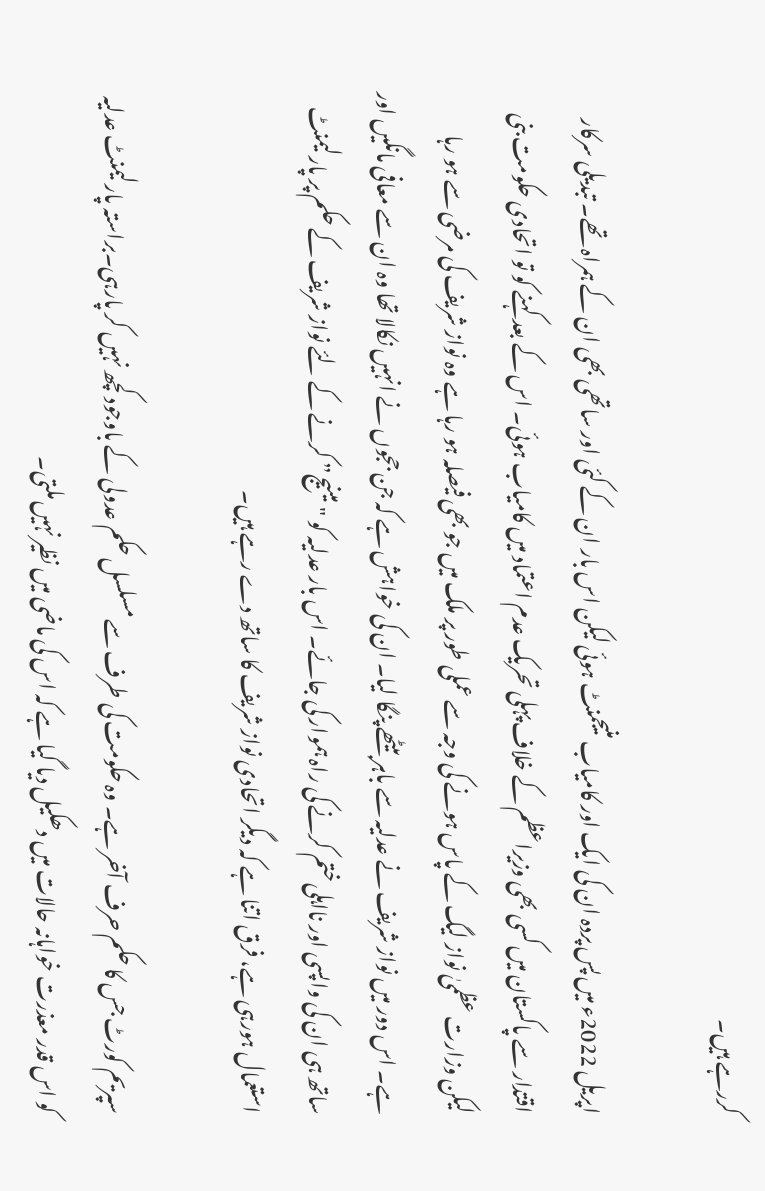کررہے ہیں۔

اپریل 2022ء میں پس پردہ ان کی ایک اور کامیاب منیجمنٹ ہوئی لیکن اس بار ان کے کئی اور ساتھی بھی ان کے ہمراہ تھے۔ تبدیلی سرکار اقتدار سے پاکستان میں کسی بھی وزیراعظم کے خلاف پہلی تحریک عدم اعتماد میں کامیاب ہوئی۔ اس کے بعد کہنے کو تو اتحادی حکومت بنی لیکن وزارت عظمیٰ نواز لیگ کے پاس ہونے کی وجہ سے عملی طور پر ملک میں جو بھی فیصلہ ہو رہا ہے وہ نواز شریف کی مرضی سے ہو رہا ہے۔ اس دور میں نواز شریف نے عدلیہ سے باہر بیٹھے پنگا لیا۔ ان کی خواہش ہے کہ جن ججوں نے انہیں نکالا تھا وہ ان سے معافی مانگیں اور ساتھ ہی ان کی واپسی اور نااہلی ختم کرنے کی راہ ہموار کی جائے۔ اس بار عدلیہ کو "مینیج” کرنے کے لئے نواز شریف کے حکم پر پارلیمنٹ استعمال ہورہی ہے، فرق اتنا ہے کہ دیگر اتحادی نواز شریف کا ساتھ دے رہے ہیں۔

سپریم کورٹ جس کا حکم حرف آخر ہے۔ وہ حکومت کی طرف سے مسلسل حکم عدولی کے باوجود کچھ نہیں کر پارہی۔براستہ پارلیمنٹ عدلیہ کو اس قدر معذرت خواہانہ حالات میں دھکیل دیا گیا ہے کہ اس کی ماضی میں نظیر نہیں ملتی۔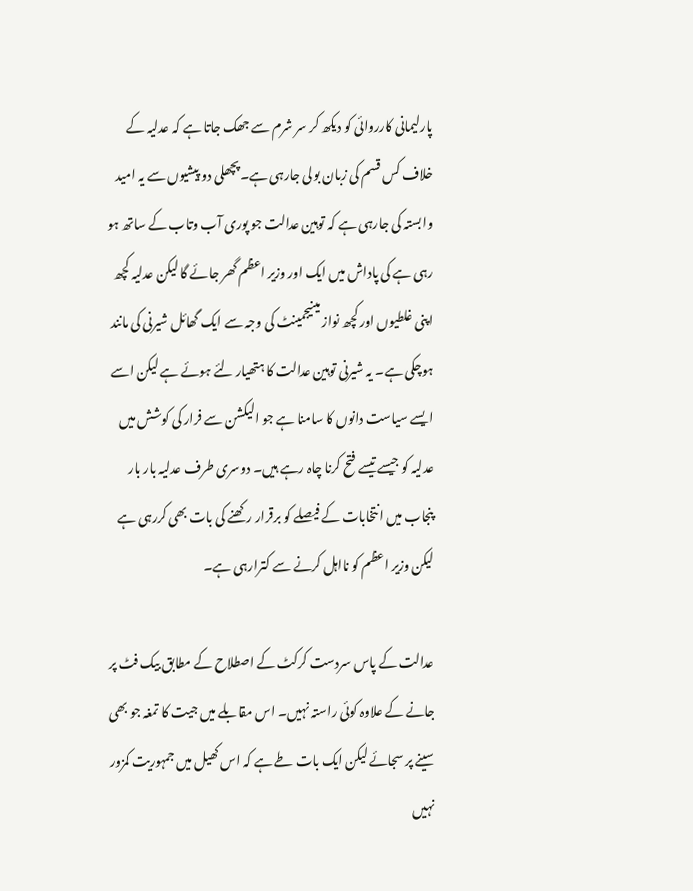پارلیمانی کارروائی کو دیکھ کر سر شرم سے جھک جاتا ہے کہ عدلیہ کے خلاف کس قسم کی زبان بولی جارہی ہے۔پچھلی دو پیشیوں سے یہ امید وابستہ کی جارہی ہے کہ توہین عدالت جو پوری آب وتاب کے ساتھ ہو رہی ہے کی پاداش میں ایک اور وزیر اعظم گھر جائے گا لیکن عدلیہ کچھ اپنی غلطیوں اور کچھ نواز مینیجمینٹ کی وجہ سے ایک گھائل شیرنی کی مانند ہوچکی ہے۔ یہ شیرنی توہین عدالت کا ہتھیار لئے ہوئے ہے لیکن اسے ایسے سیاست دانوں کا سامنا ہے جو الیکشن سے فرار کی کوشش میں عدلیہ کو جیسے تیسے فتح کرنا چاہ رہے ہیں۔ دوسری طرف عدلیہ بار بار پنجاب میں انتخابات کے فیصلے کو برقرار رکھنے کی بات بھی کررہی ہے لیکن وزیر اعظم کو نااہل کرنے سے کترارہی ہے۔

عدالت کے پاس سردست کرکٹ کے اصطلاح کے مطابق بیک فٹ پر جانے کے علاوہ کوئی راستہ نہیں۔ اس مقابلے میں جیت کا تمغہ جو بھی سینے پر سجائے لیکن ایک بات طے ہے کہ اس کھیل میں جمہوریت کمزور نہیں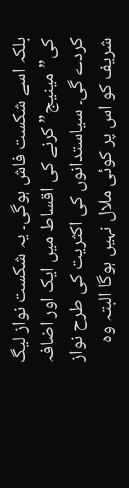بلکہ اسے شکست فاش ہوگی۔ یہ شکست نواز لیگ کی”مینیج” کرنے کی اقساط میں ایک اور اضافہ کردے گی۔ سیاستدانوں کی اکثریت کی طرح نواز شریف کو اس پر کوئی ملال نہیں ہوگا البتہ وہ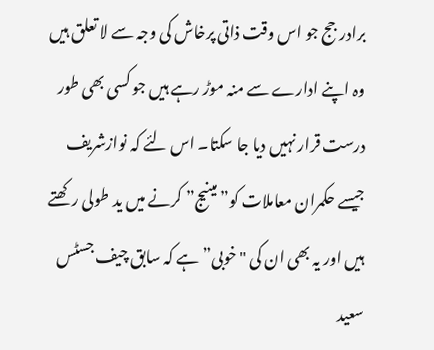برادر جج جو اس وقت ذاتی پرخاش کی وجہ سے لا تعلق ہیں وہ اپنے ادارے سے منہ موڑ رہے ہیں جو کسی بھی طور درست قرار نہیں دیا جا سکتا۔ اس لئے کہ نوازشریف جیسے حکمران معاملات کو”مینیج” کرنے میں ید طولی رکھتے ہیں اور یہ بھی ان کی "خوبی” ہے کہ سابق چیف جسٹس سعید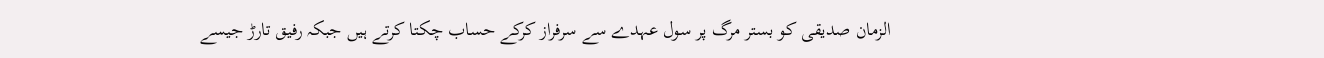الزمان صدیقی کو بستر مرگ پر سول عہدے سے سرفراز کرکے حساب چکتا کرتے ہیں جبکہ رفیق تارڑ جیسے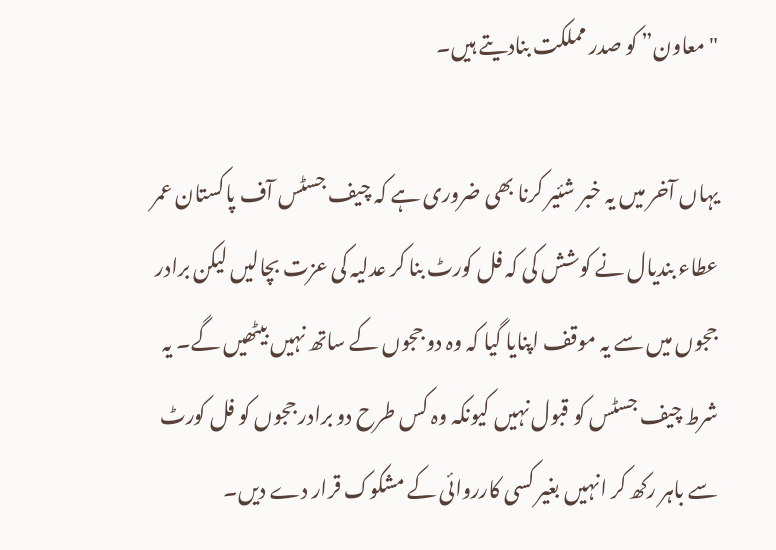"معاون” کو صدر مملکت بنادیتے ہیں۔

یہاں آخر میں یہ خبر شئیر کرنا بھی ضروری ہے کہ چیف جسٹس آف پاکستان عمر عطاء بندیال نے کوشش کی کہ فل کورٹ بنا کر عدلیہ کی عزت بچالیں لیکن برادر ججوں میں سے یہ موقف اپنایا گیا کہ وہ دو ججوں کے ساتھ نہیں بیٹھیں گے۔ یہ شرط چیف جسٹس کو قبول نہیں کیونکہ وہ کس طرح دو برادر ججوں کو فل کورٹ سے باہر رکھ کر انہیں بغیر کسی کارروائی کے مشکوک قرار دے دیں۔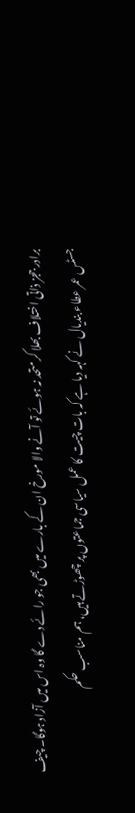برادر ججز ذاتی اختلاف بھلا کر متحد نہ ہوئے تو آنے والا مورخ ان کے بارے میں بھی جو رائے دے گا وہ اس میں آزاد ہوگا۔ چیف جسٹس عمر عطاء بندیال نے کہہ دیا ہے کہ بات چیت کا عمل سیاسی جماعتوں پر چھوڑتے ہیں، ہم مناسب حکم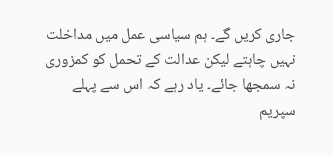جاری کریں گے۔ ہم سیاسی عمل میں مداخلت نہیں چاہتے لیکن عدالت کے تحمل کو کمزوری نہ سمجھا جائے۔ یاد رہے کہ اس سے پہلے سپریم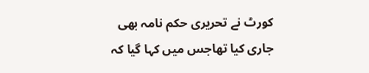کورٹ نے تحریری حکم نامہ بھی جاری کیا تھاجس میں کہا گیا کہ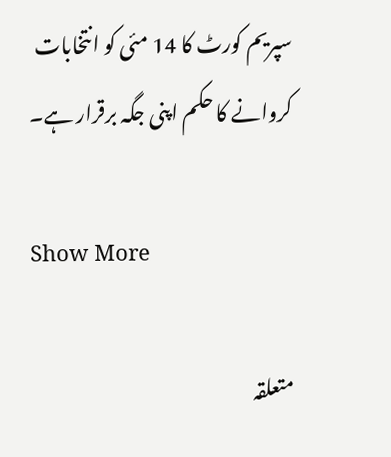سپریم کورٹ کا 14 مئی کو انتخابات کروانے کا حکم اپنی جگہ برقرار ہے۔

Show More

متعلقہ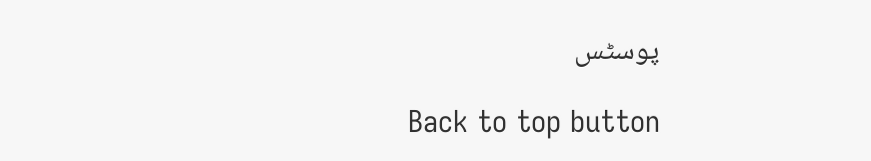پوسٹس

Back to top button